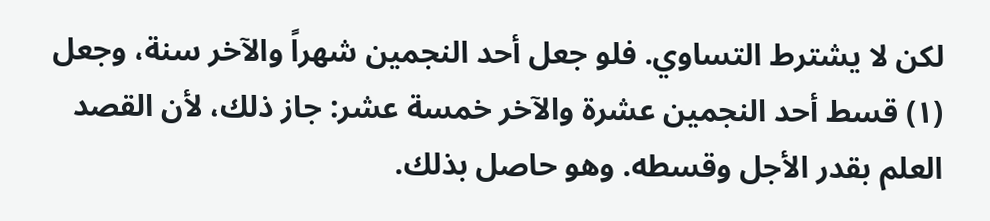لكن لا يشترط التساوي. فلو جعل أحد النجمين شهراً والآخر سنة، وجعل (١) قسط أحد النجمين عشرة والآخر خمسة عشر: جاز ذلك، لأن القصد العلم بقدر الأجل وقسطه. وهو حاصل بذلك.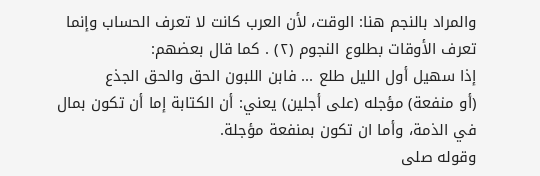والمراد بالنجم هنا: الوقت، لأن العرب كانت لا تعرف الحساب وإنما تعرف الأوقات بطلوع النجوم (٢) . كما قال بعضهم:
إذا سهيل أول الليل طلع ... فابن اللبون الحق والحق الجذع
(أو منفعة) مؤجله (على أجلين) يعني: أن الكتابة إما أن تكون بمال في الذمة، وأما ان تكون بمنفعة مؤجلة.
وقوله صلى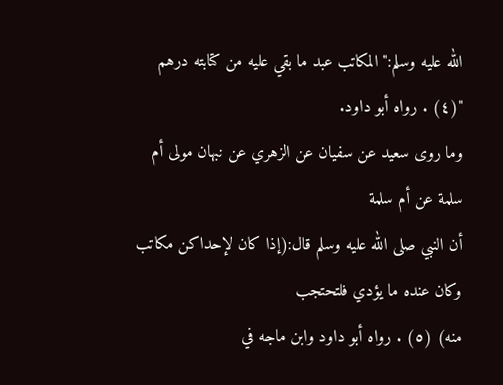الله عليه وسلم:" المكاتب عبد ما بقي عليه من كتابته درهم "(٤) . رواه أبو داود.
وما روى سعيد عن سفيان عن الزهري عن نبهان مولى أم سلمة عن أم سلمة
أن النبي صلى الله عليه وسلم قال:(إذا كان لإحداكن مكاتب وكان عنده ما يؤدي فلتحتجب
منه) (٥) . رواه أبو داود وابن ماجه في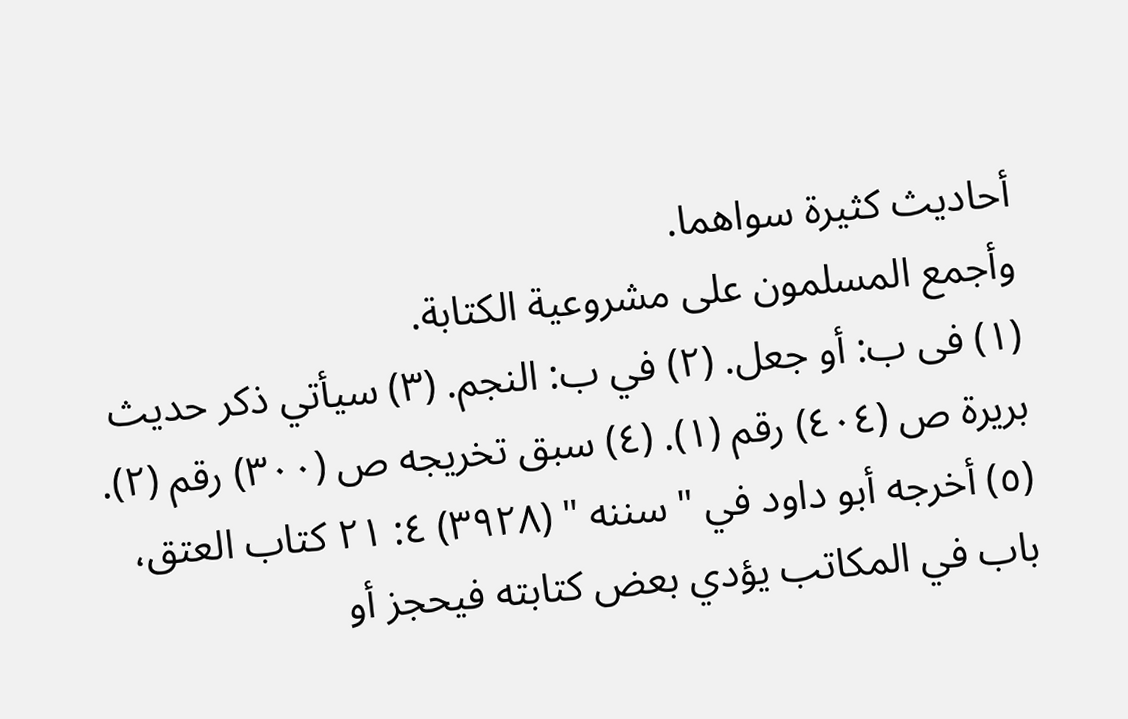أحاديث كثيرة سواهما.
وأجمع المسلمون على مشروعية الكتابة.
(١) فى ب: أو جعل. (٢) في ب: النجم. (٣) سيأتي ذكر حديث بريرة ص (٤٠٤) رقم (١). (٤) سبق تخريجه ص (٣٠٠) رقم (٢). (٥) أخرجه أبو داود في " سننه " (٣٩٢٨) ٤: ٢١ كتاب العتق، باب في المكاتب يؤدي بعض كتابته فيحجز أو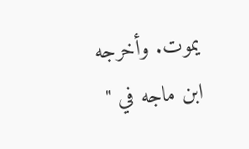يموت. وأخرجه ابن ماجه في "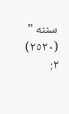سننه " (٢٥٢٠) ٢: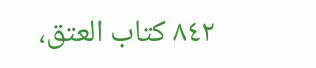٨٤٢ كتاب العتق،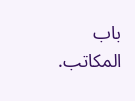باب المكاتب.